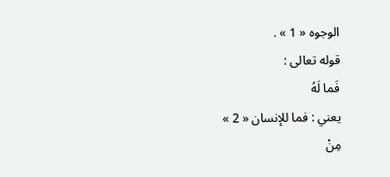الوجوه « 1 » .
قوله تعالى :
فَما لَهُ
يعني : فما للإنسان « 2 »
مِنْ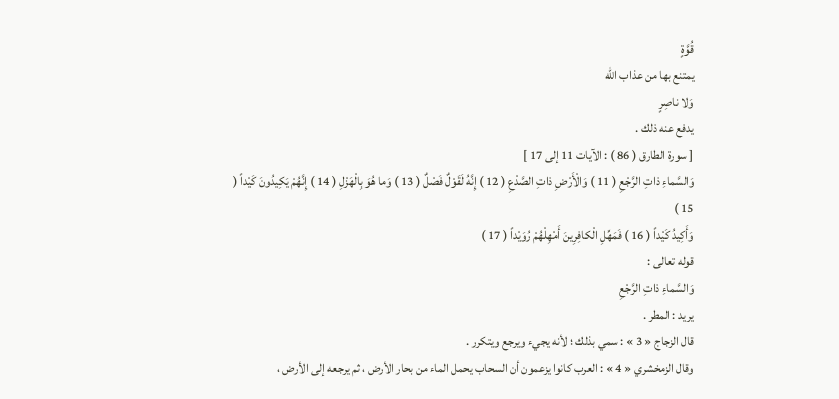قُوَّةٍ
يمتنع بها من عذاب اللّه
وَلا ناصِرٍ
يدفع عنه ذلك .
[ سورة الطارق ( 86 ) : الآيات 11 إلى 17 ]
وَالسَّماءِ ذاتِ الرَّجْعِ ( 11 ) وَالْأَرْضِ ذاتِ الصَّدْعِ ( 12 ) إِنَّهُ لَقَوْلٌ فَصْلٌ ( 13 ) وَما هُوَ بِالْهَزْلِ ( 14 ) إِنَّهُمْ يَكِيدُونَ كَيْداً ( 15 )
وَأَكِيدُ كَيْداً ( 16 ) فَمَهِّلِ الْكافِرِينَ أَمْهِلْهُمْ رُوَيْداً ( 17 )
قوله تعالى :
وَالسَّماءِ ذاتِ الرَّجْعِ
يريد : المطر .
قال الزجاج « 3 » : سمي بذلك ؛ لأنه يجيء ويرجع ويتكرر .
وقال الزمخشري « 4 » : العرب كانوا يزعمون أن السحاب يحمل الماء من بحار الأرض ، ثم يرجعه إلى الأرض ،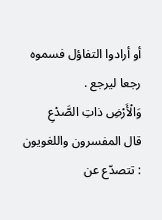أو أرادوا التفاؤل فسموه رجعا ليرجع .
وَالْأَرْضِ ذاتِ الصَّدْعِ
قال المفسرون واللغويون : تتصدّع عن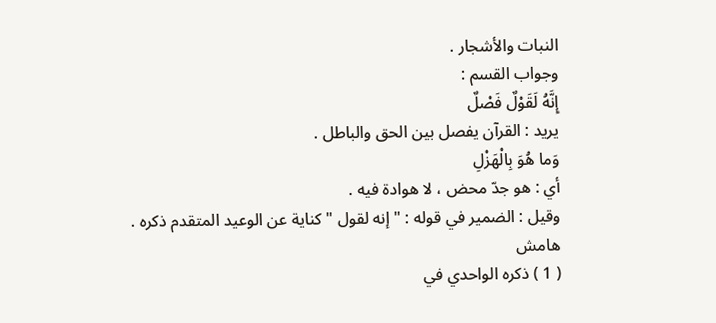النبات والأشجار .
وجواب القسم :
إِنَّهُ لَقَوْلٌ فَصْلٌ
يريد : القرآن يفصل بين الحق والباطل .
وَما هُوَ بِالْهَزْلِ
أي : هو جدّ محض ، لا هوادة فيه .
وقيل : الضمير في قوله : " إنه لقول " كناية عن الوعيد المتقدم ذكره .
هامش
( 1 ) ذكره الواحدي في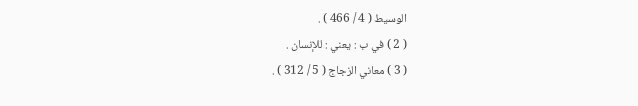الوسيط ( 4 / 466 ) .
( 2 ) في ب : يعني : للإنسان .
( 3 ) معاني الزجاج ( 5 / 312 ) .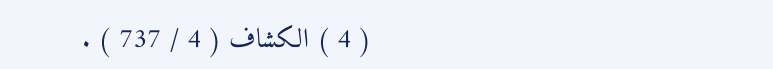( 4 ) الكشاف ( 4 / 737 ) .